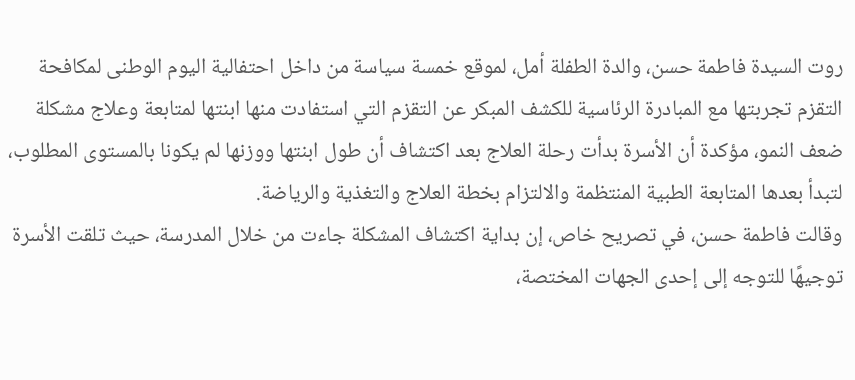روت السيدة فاطمة حسن، والدة الطفلة أمل، لموقع خمسة سياسة من داخل احتفالية اليوم الوطنى لمكافحة التقزم تجربتها مع المبادرة الرئاسية للكشف المبكر عن التقزم التي استفادت منها ابنتها لمتابعة وعلاج مشكلة ضعف النمو، مؤكدة أن الأسرة بدأت رحلة العلاج بعد اكتشاف أن طول ابنتها ووزنها لم يكونا بالمستوى المطلوب، لتبدأ بعدها المتابعة الطبية المنتظمة والالتزام بخطة العلاج والتغذية والرياضة.
وقالت فاطمة حسن، في تصريح خاص، إن بداية اكتشاف المشكلة جاءت من خلال المدرسة، حيث تلقت الأسرة توجيهًا للتوجه إلى إحدى الجهات المختصة،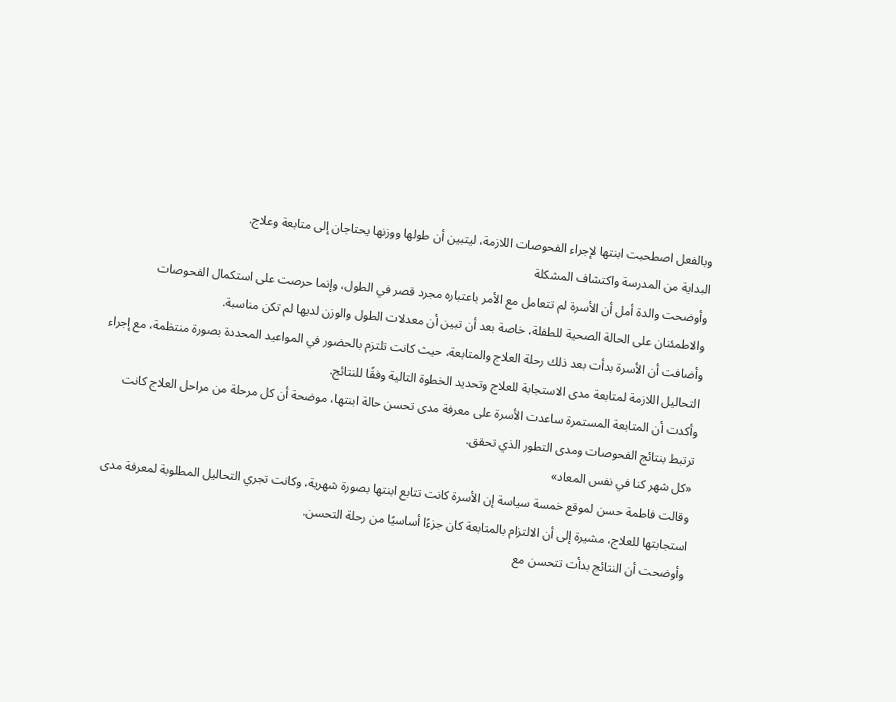وبالفعل اصطحبت ابنتها لإجراء الفحوصات اللازمة، ليتبين أن طولها ووزنها يحتاجان إلى متابعة وعلاج.
البداية من المدرسة واكتشاف المشكلة
وأوضحت والدة أمل أن الأسرة لم تتعامل مع الأمر باعتباره مجرد قصر في الطول، وإنما حرصت على استكمال الفحوصات والاطمئنان على الحالة الصحية للطفلة، خاصة بعد أن تبين أن معدلات الطول والوزن لديها لم تكن مناسبة.
وأضافت أن الأسرة بدأت بعد ذلك رحلة العلاج والمتابعة، حيث كانت تلتزم بالحضور في المواعيد المحددة بصورة منتظمة، مع إجراء التحاليل اللازمة لمتابعة مدى الاستجابة للعلاج وتحديد الخطوة التالية وفقًا للنتائج.
وأكدت أن المتابعة المستمرة ساعدت الأسرة على معرفة مدى تحسن حالة ابنتها، موضحة أن كل مرحلة من مراحل العلاج كانت ترتبط بنتائج الفحوصات ومدى التطور الذي تحقق.
«كل شهر كنا في نفس المعاد»
وقالت فاطمة حسن لموقع خمسة سياسة إن الأسرة كانت تتابع ابنتها بصورة شهرية، وكانت تجري التحاليل المطلوبة لمعرفة مدى استجابتها للعلاج، مشيرة إلى أن الالتزام بالمتابعة كان جزءًا أساسيًا من رحلة التحسن.
وأوضحت أن النتائج بدأت تتحسن مع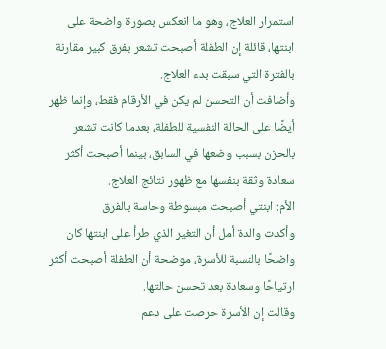استمرار العلاج، وهو ما انعكس بصورة واضحة على ابنتها، قائلة إن الطفلة أصبحت تشعر بفرق كبير مقارنة بالفترة التي سبقت بدء العلاج.
وأضافت أن التحسن لم يكن في الأرقام فقط، وإنما ظهر أيضًا على الحالة النفسية للطفلة، بعدما كانت تشعر بالحزن بسبب وضعها في السابق، بينما أصبحت أكثر سعادة وثقة بنفسها مع ظهور نتائج العلاج.
الأم: ابنتي أصبحت مبسوطة وحاسة بالفرق
وأكدت والدة أمل أن التغير الذي طرأ على ابنتها كان واضحًا بالنسبة للأسرة، موضحة أن الطفلة أصبحت أكثر ارتياحًا وسعادة بعد تحسن حالتها.
وقالت إن الأسرة حرصت على دعم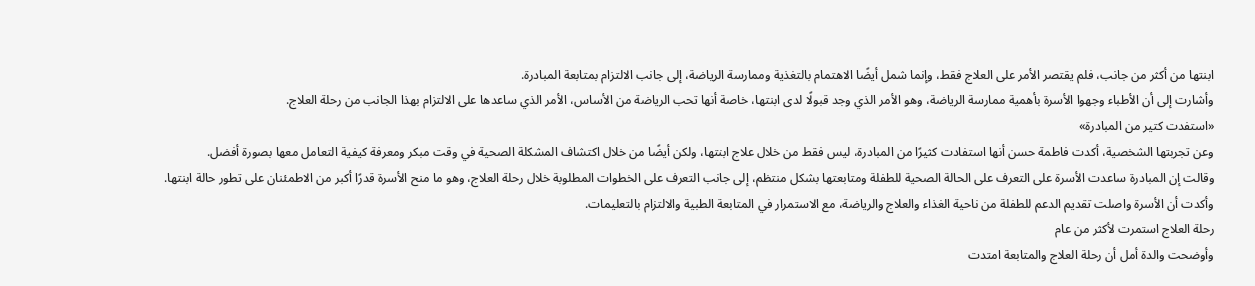ابنتها من أكثر من جانب، فلم يقتصر الأمر على العلاج فقط، وإنما شمل أيضًا الاهتمام بالتغذية وممارسة الرياضة، إلى جانب الالتزام بمتابعة المبادرة.
وأشارت إلى أن الأطباء وجهوا الأسرة بأهمية ممارسة الرياضة، وهو الأمر الذي وجد قبولًا لدى ابنتها، خاصة أنها تحب الرياضة من الأساس، الأمر الذي ساعدها على الالتزام بهذا الجانب من رحلة العلاج.
«استفدت كتير من المبادرة»
وعن تجربتها الشخصية، أكدت فاطمة حسن أنها استفادت كثيرًا من المبادرة، ليس فقط من خلال علاج ابنتها، ولكن أيضًا من خلال اكتشاف المشكلة الصحية في وقت مبكر ومعرفة كيفية التعامل معها بصورة أفضل.
وقالت إن المبادرة ساعدت الأسرة على التعرف على الحالة الصحية للطفلة ومتابعتها بشكل منتظم، إلى جانب التعرف على الخطوات المطلوبة خلال رحلة العلاج، وهو ما منح الأسرة قدرًا أكبر من الاطمئنان على تطور حالة ابنتها.
وأكدت أن الأسرة واصلت تقديم الدعم للطفلة من ناحية الغذاء والعلاج والرياضة، مع الاستمرار في المتابعة الطبية والالتزام بالتعليمات.
رحلة العلاج استمرت لأكثر من عام
وأوضحت والدة أمل أن رحلة العلاج والمتابعة امتدت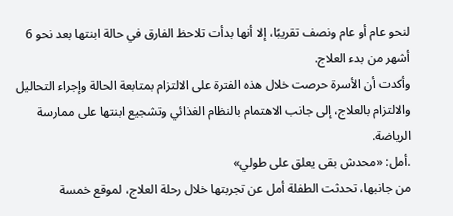لنحو عام أو عام ونصف تقريبًا، إلا أنها بدأت تلاحظ الفارق في حالة ابنتها بعد نحو 6 أشهر من بدء العلاج.
وأكدت أن الأسرة حرصت خلال هذه الفترة على الالتزام بمتابعة الحالة وإجراء التحاليل والالتزام بالعلاج، إلى جانب الاهتمام بالنظام الغذائي وتشجيع ابنتها على ممارسة الرياضة.
.أمل: «محدش بقى يعلق على طولي»
من جانبها، تحدثت الطفلة أمل عن تجربتها خلال رحلة العلاج، لموقع خمسة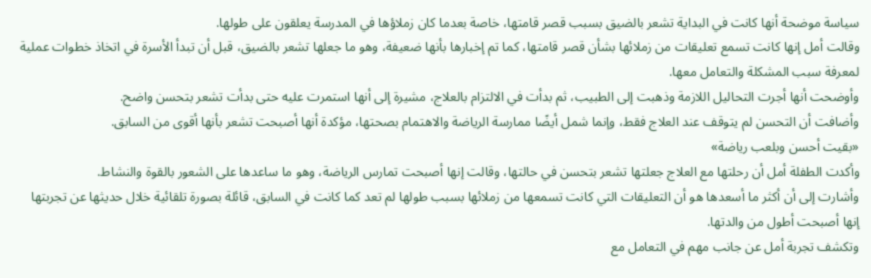سياسة موضحة أنها كانت في البداية تشعر بالضيق بسبب قصر قامتها، خاصة بعدما كان زملاؤها في المدرسة يعلقون على طولها.
وقالت أمل إنها كانت تسمع تعليقات من زملائها بشأن قصر قامتها، كما تم إخبارها بأنها ضعيفة، وهو ما جعلها تشعر بالضيق، قبل أن تبدأ الأسرة في اتخاذ خطوات عملية لمعرفة سبب المشكلة والتعامل معها.
وأوضحت أنها أجرت التحاليل اللازمة وذهبت إلى الطبيب، ثم بدأت في الالتزام بالعلاج، مشيرة إلى أنها استمرت عليه حتى بدأت تشعر بتحسن واضح.
وأضافت أن التحسن لم يتوقف عند العلاج فقط، وإنما شمل أيضًا ممارسة الرياضة والاهتمام بصحتها، مؤكدة أنها أصبحت تشعر بأنها أقوى من السابق.
«بقيت أحسن وبلعب رياضة»
وأكدت الطفلة أمل أن رحلتها مع العلاج جعلتها تشعر بتحسن في حالتها، وقالت إنها أصبحت تمارس الرياضة، وهو ما ساعدها على الشعور بالقوة والنشاط.
وأشارت إلى أن أكثر ما أسعدها هو أن التعليقات التي كانت تسمعها من زملائها بسبب طولها لم تعد كما كانت في السابق، قائلة بصورة تلقائية خلال حديثها عن تجربتها إنها أصبحت أطول من والدتها.
وتكشف تجربة أمل عن جانب مهم في التعامل مع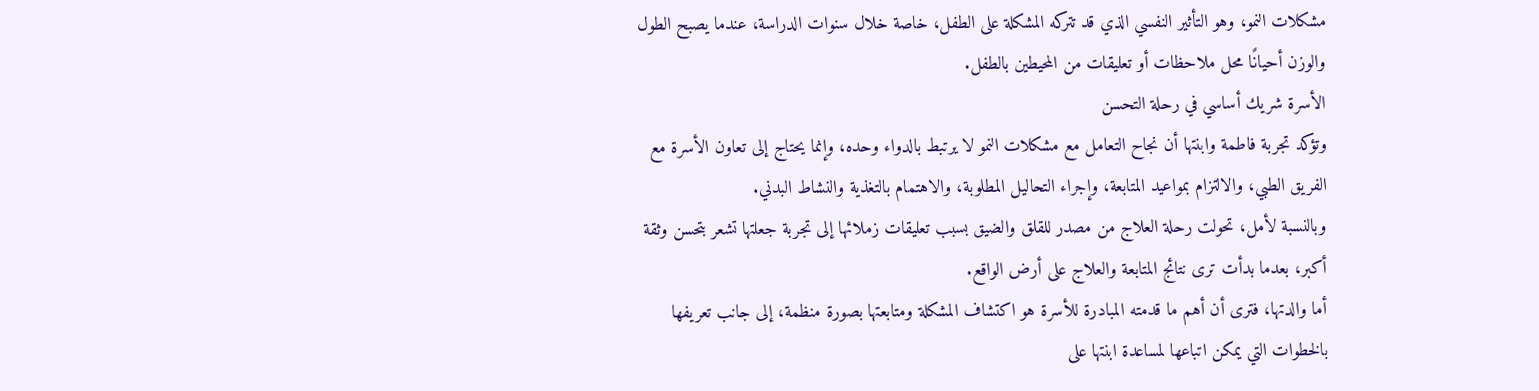مشكلات النمو، وهو التأثير النفسي الذي قد تتركه المشكلة على الطفل، خاصة خلال سنوات الدراسة، عندما يصبح الطول والوزن أحيانًا محل ملاحظات أو تعليقات من المحيطين بالطفل.
الأسرة شريك أساسي في رحلة التحسن
وتؤكد تجربة فاطمة وابنتها أن نجاح التعامل مع مشكلات النمو لا يرتبط بالدواء وحده، وإنما يحتاج إلى تعاون الأسرة مع الفريق الطبي، والالتزام بمواعيد المتابعة، وإجراء التحاليل المطلوبة، والاهتمام بالتغذية والنشاط البدني.
وبالنسبة لأمل، تحولت رحلة العلاج من مصدر للقلق والضيق بسبب تعليقات زملائها إلى تجربة جعلتها تشعر بتحسن وثقة أكبر، بعدما بدأت ترى نتائج المتابعة والعلاج على أرض الواقع.
أما والدتها، فترى أن أهم ما قدمته المبادرة للأسرة هو اكتشاف المشكلة ومتابعتها بصورة منظمة، إلى جانب تعريفها بالخطوات التي يمكن اتباعها لمساعدة ابنتها على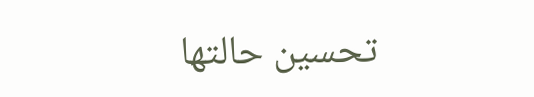تحسين حالتها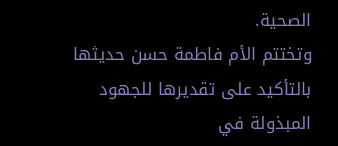الصحية.
وتختتم الأم فاطمة حسن حديثها بالتأكيد على تقديرها للجهود المبذولة في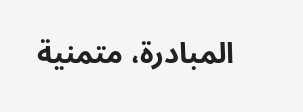المبادرة، متمنية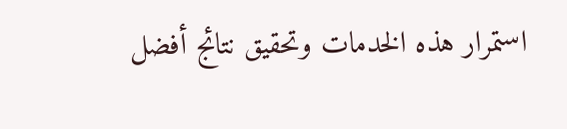استمرار هذه الخدمات وتحقيق نتائج أفضل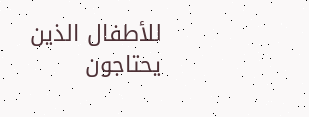للأطفال الذين يحتاجون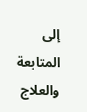إلى المتابعة والعلاج